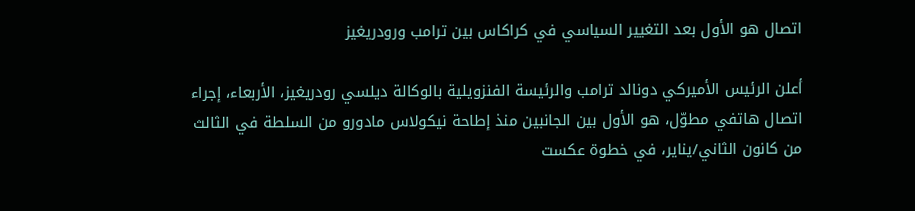اتصال هو الأول بعد التغيير السياسي في كراكاس بين ترامب ورودريغيز

أعلن الرئيس الأميركي دونالد ترامب والرئيسة الفنزويلية بالوكالة ديلسي رودريغيز، الأربعاء، إجراء اتصال هاتفي مطوّل، هو الأول بين الجانبين منذ إطاحة نيكولاس مادورو من السلطة في الثالث من كانون الثاني/يناير، في خطوة عكست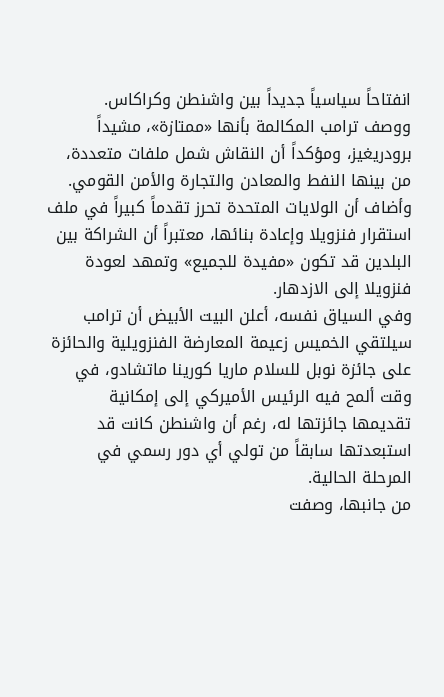انفتاحاً سياسياً جديداً بين واشنطن وكراكاس.
ووصف ترامب المكالمة بأنها «ممتازة»، مشيداً برودريغيز، ومؤكداً أن النقاش شمل ملفات متعددة، من بينها النفط والمعادن والتجارة والأمن القومي. وأضاف أن الولايات المتحدة تحرز تقدماً كبيراً في ملف استقرار فنزويلا وإعادة بنائها، معتبراً أن الشراكة بين البلدين قد تكون «مفيدة للجميع» وتمهد لعودة فنزويلا إلى الازدهار.
وفي السياق نفسه، أعلن البيت الأبيض أن ترامب سيلتقي الخميس زعيمة المعارضة الفنزويلية والحائزة على جائزة نوبل للسلام ماريا كورينا ماتشادو، في وقت ألمح فيه الرئيس الأميركي إلى إمكانية تقديمها جائزتها له، رغم أن واشنطن كانت قد استبعدتها سابقاً من تولي أي دور رسمي في المرحلة الحالية.
من جانبها، وصفت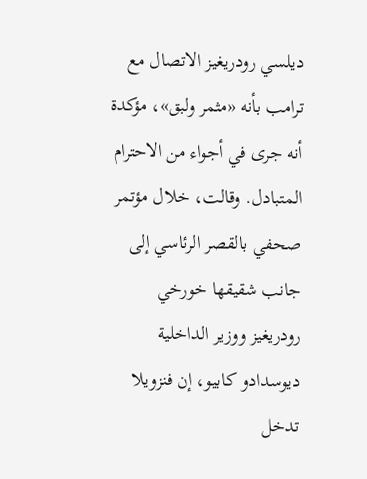ديلسي رودريغيز الاتصال مع ترامب بأنه «مثمر ولبق»، مؤكدة أنه جرى في أجواء من الاحترام المتبادل. وقالت، خلال مؤتمر صحفي بالقصر الرئاسي إلى جانب شقيقها خورخي رودريغيز ووزير الداخلية ديوسدادو كابيو، إن فنزويلا تدخل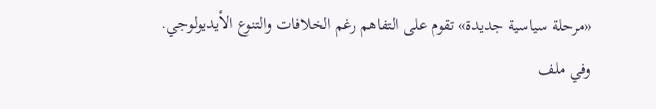«مرحلة سياسية جديدة» تقوم على التفاهم رغم الخلافات والتنوع الأيديولوجي.
وفي ملف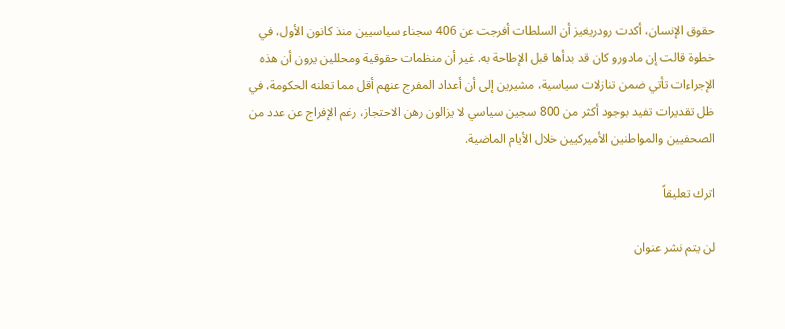حقوق الإنسان، أكدت رودريغيز أن السلطات أفرجت عن 406 سجناء سياسيين منذ كانون الأول، في خطوة قالت إن مادورو كان قد بدأها قبل الإطاحة به. غير أن منظمات حقوقية ومحللين يرون أن هذه الإجراءات تأتي ضمن تنازلات سياسية، مشيرين إلى أن أعداد المفرج عنهم أقل مما تعلنه الحكومة، في ظل تقديرات تفيد بوجود أكثر من 800 سجين سياسي لا يزالون رهن الاحتجاز، رغم الإفراج عن عدد من الصحفيين والمواطنين الأميركيين خلال الأيام الماضية.

اترك تعليقاً

لن يتم نشر عنوان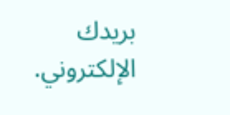بريدك الإلكتروني.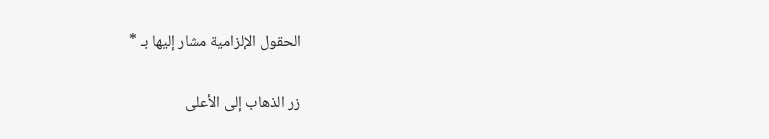الحقول الإلزامية مشار إليها بـ *

زر الذهاب إلى الأعلى